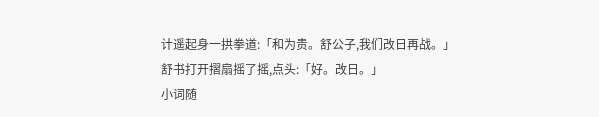计遥起身一拱拳道:「和为贵。舒公子,我们改日再战。」
舒书打开摺扇摇了摇,点头:「好。改日。」
小词随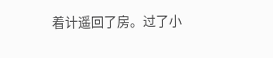着计遥回了房。过了小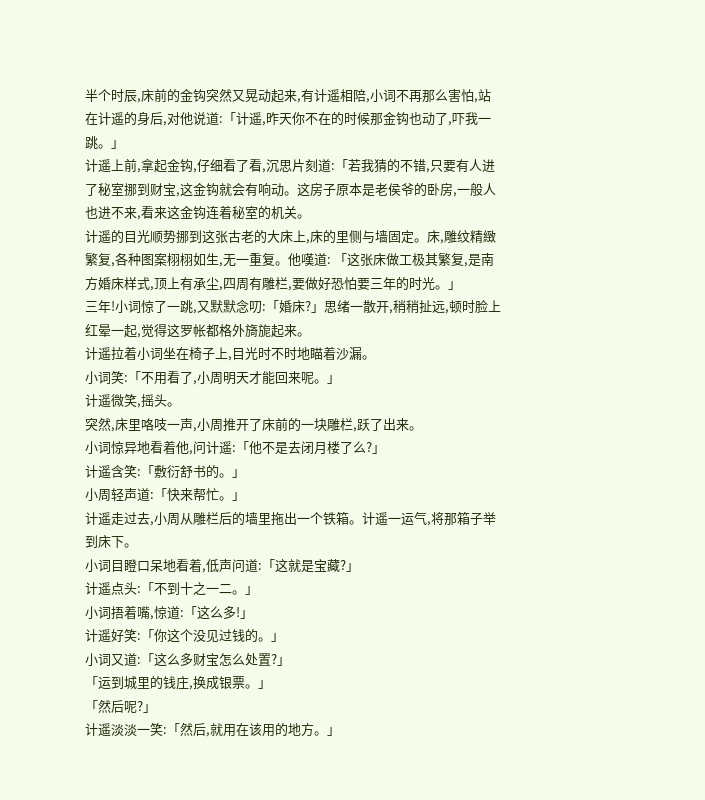半个时辰,床前的金钩突然又晃动起来,有计遥相陪,小词不再那么害怕,站在计遥的身后,对他说道:「计遥,昨天你不在的时候那金钩也动了,吓我一跳。」
计遥上前,拿起金钩,仔细看了看,沉思片刻道:「若我猜的不错,只要有人进了秘室挪到财宝,这金钩就会有响动。这房子原本是老侯爷的卧房,一般人也进不来,看来这金钩连着秘室的机关。
计遥的目光顺势挪到这张古老的大床上,床的里侧与墙固定。床,雕纹精緻繁复,各种图案栩栩如生,无一重复。他嘆道: 「这张床做工极其繁复,是南方婚床样式,顶上有承尘,四周有雕栏,要做好恐怕要三年的时光。」
三年!小词惊了一跳,又默默念叨:「婚床?」思绪一散开,稍稍扯远,顿时脸上红晕一起,觉得这罗帐都格外旖旎起来。
计遥拉着小词坐在椅子上,目光时不时地瞄着沙漏。
小词笑:「不用看了,小周明天才能回来呢。」
计遥微笑,摇头。
突然,床里咯吱一声,小周推开了床前的一块雕栏,跃了出来。
小词惊异地看着他,问计遥:「他不是去闭月楼了么?」
计遥含笑:「敷衍舒书的。」
小周轻声道:「快来帮忙。」
计遥走过去,小周从雕栏后的墙里拖出一个铁箱。计遥一运气,将那箱子举到床下。
小词目瞪口呆地看着,低声问道:「这就是宝藏?」
计遥点头:「不到十之一二。」
小词捂着嘴,惊道:「这么多!」
计遥好笑:「你这个没见过钱的。」
小词又道:「这么多财宝怎么处置?」
「运到城里的钱庄,换成银票。」
「然后呢?」
计遥淡淡一笑:「然后,就用在该用的地方。」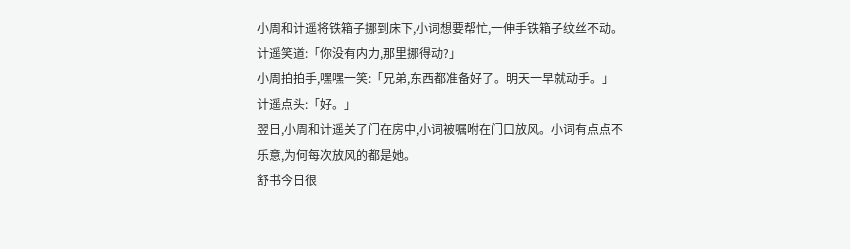小周和计遥将铁箱子挪到床下,小词想要帮忙,一伸手铁箱子纹丝不动。计遥笑道:「你没有内力,那里挪得动?」
小周拍拍手,嘿嘿一笑:「兄弟,东西都准备好了。明天一早就动手。」
计遥点头:「好。」
翌日,小周和计遥关了门在房中,小词被嘱咐在门口放风。小词有点点不乐意,为何每次放风的都是她。
舒书今日很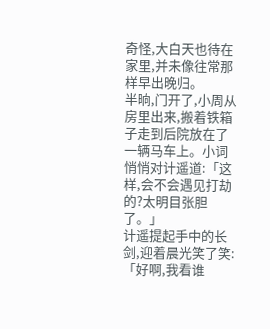奇怪,大白天也待在家里,并未像往常那样早出晚归。
半晌,门开了,小周从房里出来,搬着铁箱子走到后院放在了一辆马车上。小词悄悄对计遥道:「这样,会不会遇见打劫的?太明目张胆了。」
计遥提起手中的长剑,迎着晨光笑了笑:「好啊,我看谁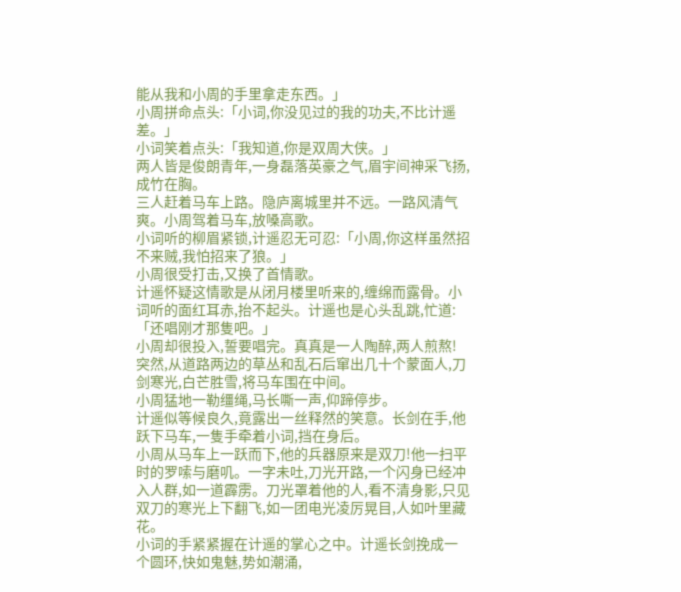能从我和小周的手里拿走东西。」
小周拼命点头:「小词,你没见过的我的功夫,不比计遥差。」
小词笑着点头:「我知道,你是双周大侠。」
两人皆是俊朗青年,一身磊落英豪之气,眉宇间神采飞扬,成竹在胸。
三人赶着马车上路。隐庐离城里并不远。一路风清气爽。小周驾着马车,放嗓高歌。
小词听的柳眉紧锁,计遥忍无可忍:「小周,你这样虽然招不来贼,我怕招来了狼。」
小周很受打击,又换了首情歌。
计遥怀疑这情歌是从闭月楼里听来的,缠绵而露骨。小词听的面红耳赤,抬不起头。计遥也是心头乱跳,忙道:「还唱刚才那隻吧。」
小周却很投入,誓要唱完。真真是一人陶醉,两人煎熬!
突然,从道路两边的草丛和乱石后窜出几十个蒙面人,刀剑寒光,白芒胜雪,将马车围在中间。
小周猛地一勒缰绳,马长嘶一声,仰蹄停步。
计遥似等候良久,竟露出一丝释然的笑意。长剑在手,他跃下马车,一隻手牵着小词,挡在身后。
小周从马车上一跃而下,他的兵器原来是双刀!他一扫平时的罗嗦与磨叽。一字未吐,刀光开路,一个闪身已经冲入人群,如一道霹雳。刀光罩着他的人,看不清身影,只见双刀的寒光上下翻飞,如一团电光凌厉晃目,人如叶里藏花。
小词的手紧紧握在计遥的掌心之中。计遥长剑挽成一个圆环,快如鬼魅,势如潮涌,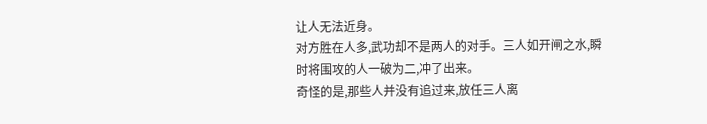让人无法近身。
对方胜在人多,武功却不是两人的对手。三人如开闸之水,瞬时将围攻的人一破为二,冲了出来。
奇怪的是,那些人并没有追过来,放任三人离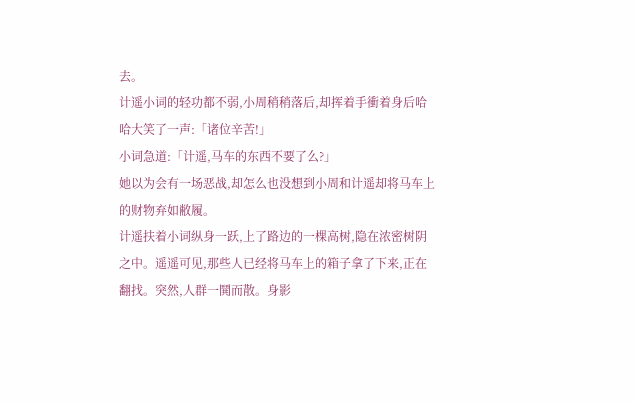去。
计遥小词的轻功都不弱,小周稍稍落后,却挥着手衝着身后哈哈大笑了一声:「诸位辛苦!」
小词急道:「计遥,马车的东西不要了么?」
她以为会有一场恶战,却怎么也没想到小周和计遥却将马车上的财物弃如敝履。
计遥扶着小词纵身一跃,上了路边的一棵高树,隐在浓密树阴之中。遥遥可见,那些人已经将马车上的箱子拿了下来,正在翻找。突然,人群一鬨而散。身影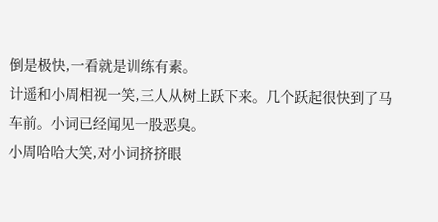倒是极快,一看就是训练有素。
计遥和小周相视一笑,三人从树上跃下来。几个跃起很快到了马车前。小词已经闻见一股恶臭。
小周哈哈大笑,对小词挤挤眼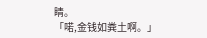睛。
「喏,金钱如粪土啊。」